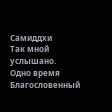Самиддхи
Так мной услышано.
Одно время Благословенный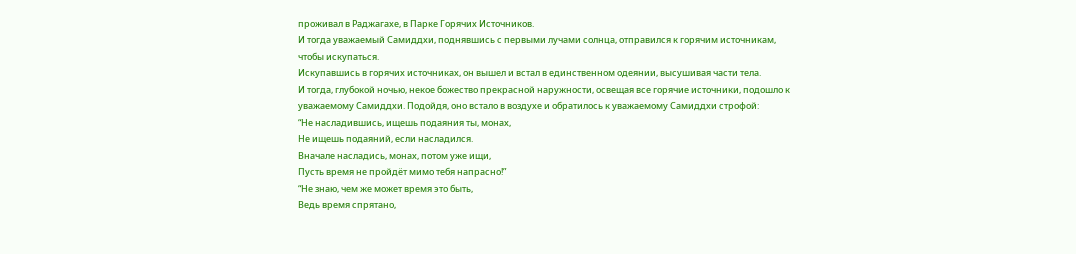проживал в Раджагахе, в Парке Горячих Источников.
И тогда уважаемый Самиддхи, поднявшись с первыми лучами солнца, отправился к горячим источникам, чтобы искупаться.
Искупавшись в горячих источниках, он вышел и встал в единственном одеянии, высушивая части тела.
И тогда, глубокой ночью, некое божество прекрасной наружности, освещая все горячие источники, подошло к уважаемому Самиддхи. Подойдя, оно встало в воздухе и обратилось к уважаемому Самиддхи строфой:
“Не насладившись, ищешь подаяния ты, монах,
Не ищешь подаяний, если насладился.
Вначале насладись, монах, потом уже ищи,
Пусть время не пройдёт мимо тебя напрасно!”
“Не знаю, чем же может время это быть,
Ведь время спрятано,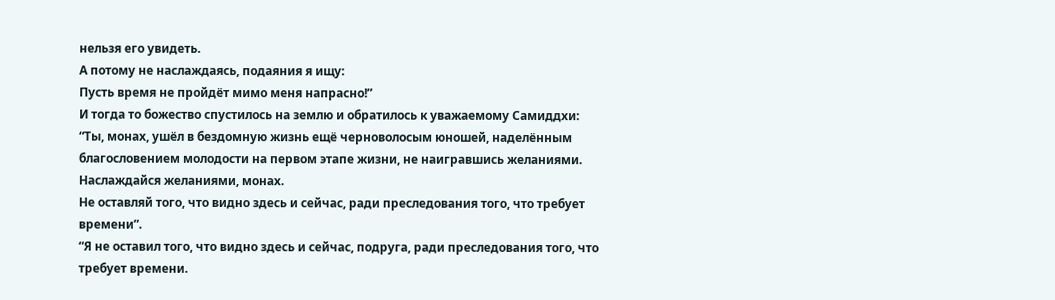нельзя его увидеть.
А потому не наслаждаясь, подаяния я ищу:
Пусть время не пройдёт мимо меня напрасно!”
И тогда то божество спустилось на землю и обратилось к уважаемому Самиддхи:
“Ты, монах, ушёл в бездомную жизнь ещё черноволосым юношей, наделённым благословением молодости на первом этапе жизни, не наигравшись желаниями.
Наслаждайся желаниями, монах.
Не оставляй того, что видно здесь и сейчас, ради преследования того, что требует времени”.
“Я не оставил того, что видно здесь и сейчас, подруга, ради преследования того, что требует времени.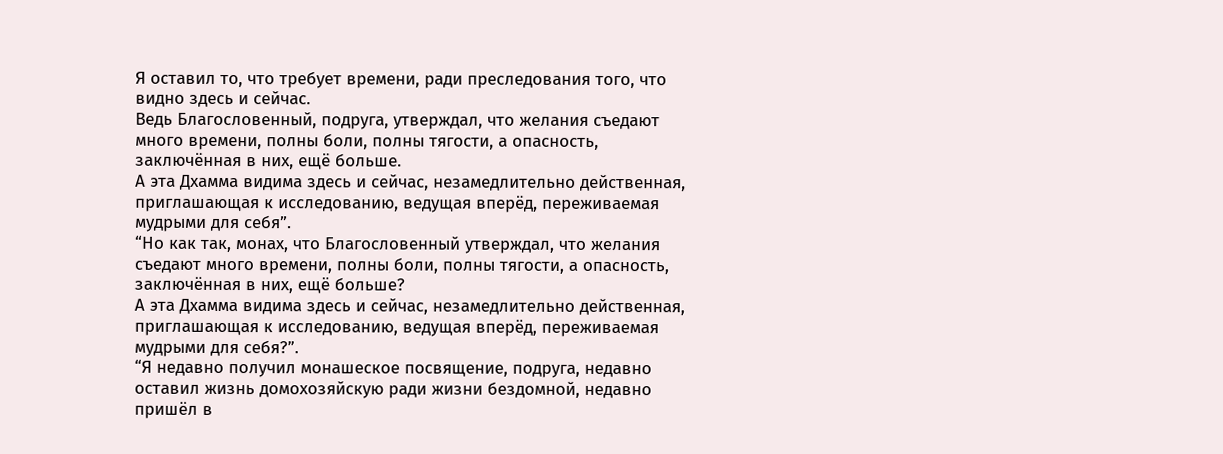Я оставил то, что требует времени, ради преследования того, что видно здесь и сейчас.
Ведь Благословенный, подруга, утверждал, что желания съедают много времени, полны боли, полны тягости, а опасность, заключённая в них, ещё больше.
А эта Дхамма видима здесь и сейчас, незамедлительно действенная, приглашающая к исследованию, ведущая вперёд, переживаемая мудрыми для себя”.
“Но как так, монах, что Благословенный утверждал, что желания съедают много времени, полны боли, полны тягости, а опасность, заключённая в них, ещё больше?
А эта Дхамма видима здесь и сейчас, незамедлительно действенная, приглашающая к исследованию, ведущая вперёд, переживаемая мудрыми для себя?”.
“Я недавно получил монашеское посвящение, подруга, недавно оставил жизнь домохозяйскую ради жизни бездомной, недавно пришёл в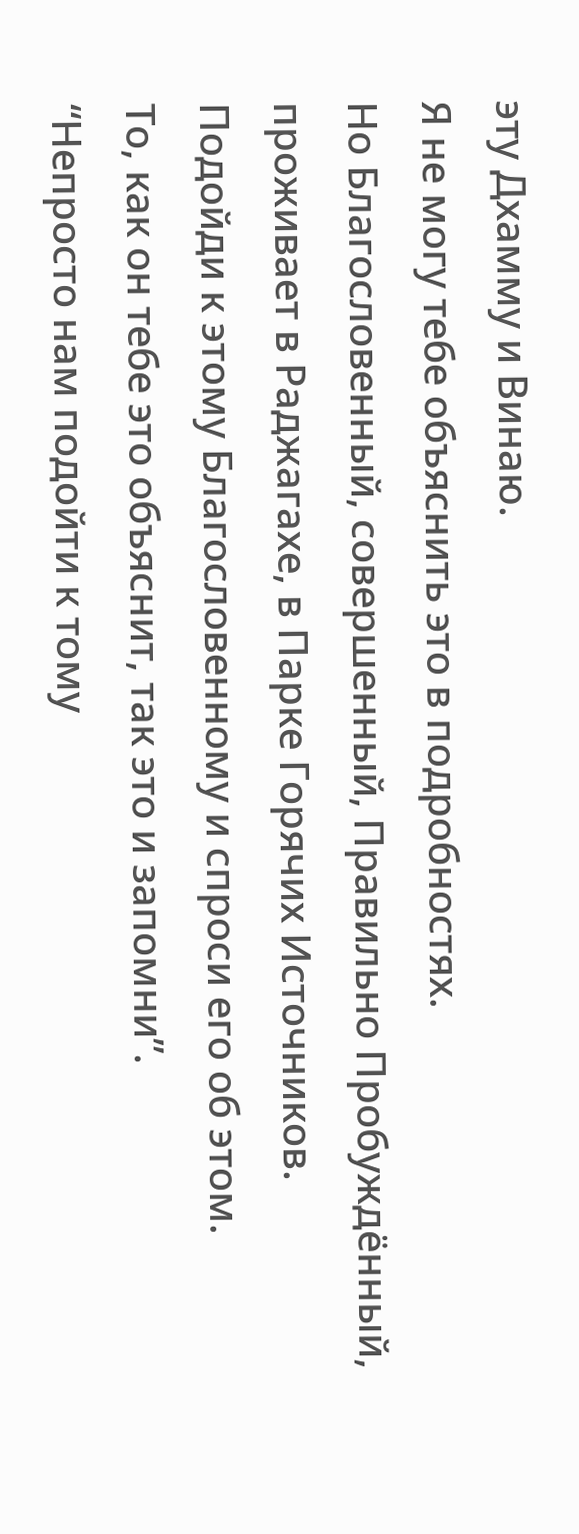эту Дхамму и Винаю.
Я не могу тебе объяснить это в подробностях.
Но Благословенный, совершенный, Правильно Пробуждённый, проживает в Раджагахе, в Парке Горячих Источников.
Подойди к этому Благословенному и спроси его об этом.
То, как он тебе это объяснит, так это и запомни”.
“Непросто нам подойти к тому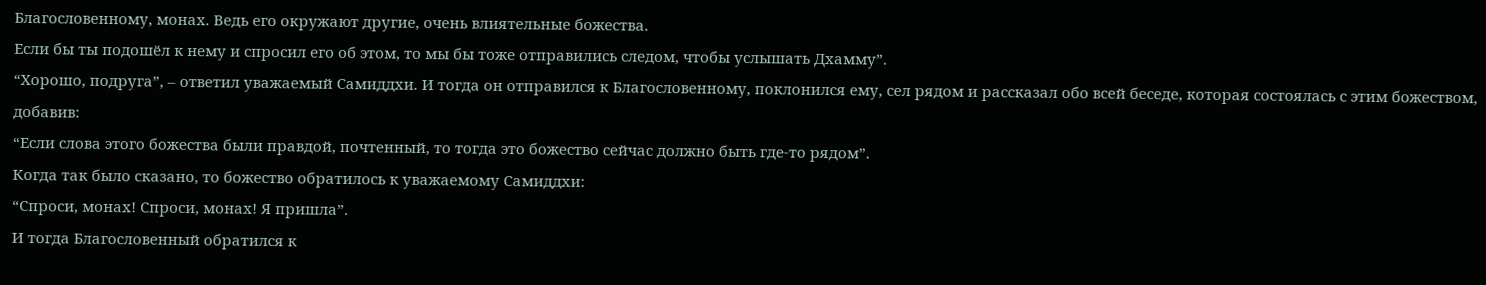Благословенному, монах. Ведь его окружают другие, очень влиятельные божества.
Если бы ты подошёл к нему и спросил его об этом, то мы бы тоже отправились следом, чтобы услышать Дхамму”.
“Хорошо, подруга”, – ответил уважаемый Самиддхи. И тогда он отправился к Благословенному, поклонился ему, сел рядом и рассказал обо всей беседе, которая состоялась с этим божеством, добавив:
“Если слова этого божества были правдой, почтенный, то тогда это божество сейчас должно быть где-то рядом”.
Когда так было сказано, то божество обратилось к уважаемому Самиддхи:
“Спроси, монах! Спроси, монах! Я пришла”.
И тогда Благословенный обратился к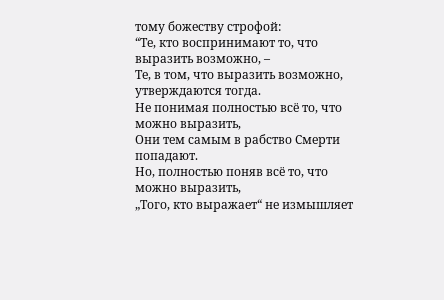тому божеству строфой:
“Те, кто воспринимают то, что выразить возможно, –
Те, в том, что выразить возможно, утверждаются тогда.
Не понимая полностью всё то, что можно выразить,
Они тем самым в рабство Смерти попадают.
Но, полностью поняв всё то, что можно выразить,
„Того, кто выражает“ не измышляет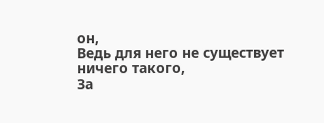он,
Ведь для него не существует ничего такого,
За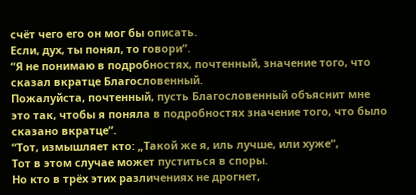счёт чего его он мог бы описать.
Если, дух, ты понял, то говори”.
“Я не понимаю в подробностях, почтенный, значение того, что сказал вкратце Благословенный.
Пожалуйста, почтенный, пусть Благословенный объяснит мне это так, чтобы я поняла в подробностях значение того, что было сказано вкратце”.
“Тот, измышляет кто: „Такой же я, иль лучше, или хуже“,
Тот в этом случае может пуститься в споры.
Но кто в трёх этих различениях не дрогнет,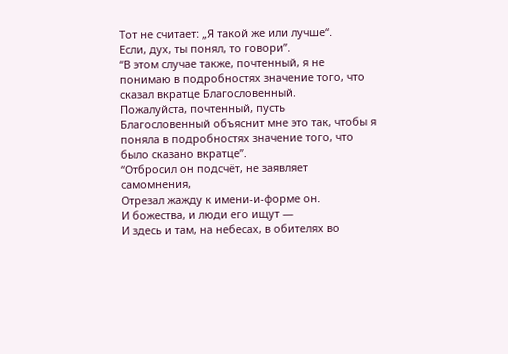Тот не считает: „Я такой же или лучше“.
Если, дух, ты понял, то говори”.
“В этом случае также, почтенный, я не понимаю в подробностях значение того, что сказал вкратце Благословенный.
Пожалуйста, почтенный, пусть Благословенный объяснит мне это так, чтобы я поняла в подробностях значение того, что было сказано вкратце”.
“Отбросил он подсчёт, не заявляет самомнения,
Отрезал жажду к имени-и-форме он.
И божества, и люди его ищут —
И здесь и там, на небесах, в обителях во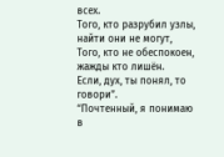всех.
Того, кто разрубил узлы, найти они не могут,
Того, кто не обеспокоен, жажды кто лишён.
Если, дух, ты понял, то говори”.
“Почтенный, я понимаю в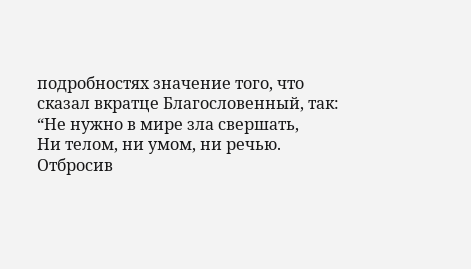подробностях значение того, что сказал вкратце Благословенный, так:
“Не нужно в мире зла свершать,
Ни телом, ни умом, ни речью.
Отбросив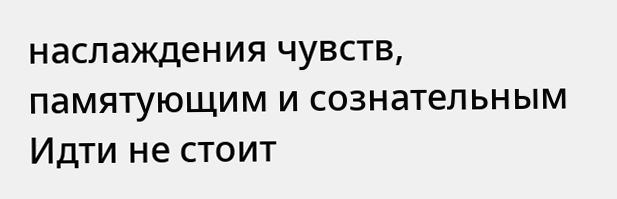наслаждения чувств, памятующим и сознательным
Идти не стоит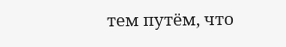тем путём, что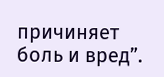причиняет боль и вред”.